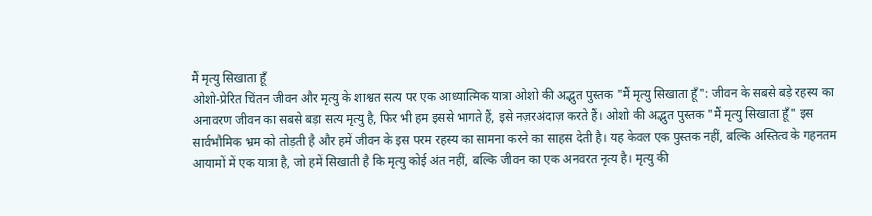मैं मृत्यु सिखाता हूँ
ओशो-प्रेरित चिंतन जीवन और मृत्यु के शाश्वत सत्य पर एक आध्यात्मिक यात्रा ओशो की अद्भुत पुस्तक "मैं मृत्यु सिखाता हूँ": जीवन के सबसे बड़े रहस्य का अनावरण जीवन का सबसे बड़ा सत्य मृत्यु है, फिर भी हम इससे भागते हैं, इसे नज़रअंदाज़ करते हैं। ओशो की अद्भुत पुस्तक "मैं मृत्यु सिखाता हूँ" इस सार्वभौमिक भ्रम को तोड़ती है और हमें जीवन के इस परम रहस्य का सामना करने का साहस देती है। यह केवल एक पुस्तक नहीं, बल्कि अस्तित्व के गहनतम आयामों में एक यात्रा है, जो हमें सिखाती है कि मृत्यु कोई अंत नहीं, बल्कि जीवन का एक अनवरत नृत्य है। मृत्यु की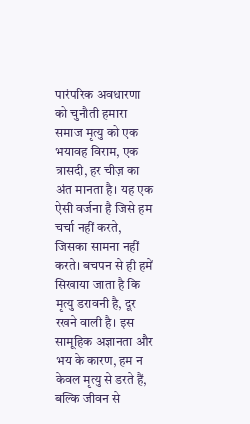पारंपरिक अवधारणा को चुनौती हमारा समाज मृत्यु को एक भयावह विराम, एक त्रासदी, हर चीज़ का अंत मानता है। यह एक ऐसी वर्जना है जिसे हम चर्चा नहीं करते, जिसका सामना नहीं करते। बचपन से ही हमें सिखाया जाता है कि मृत्यु डरावनी है, दूर रखने वाली है। इस सामूहिक अज्ञानता और भय के कारण, हम न केवल मृत्यु से डरते हैं, बल्कि जीवन से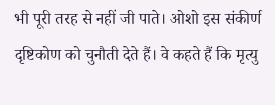भी पूरी तरह से नहीं जी पाते। ओशो इस संकीर्ण दृष्टिकोण को चुनौती देते हैं। वे कहते हैं कि मृत्यु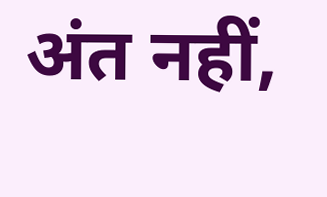अंत नहीं,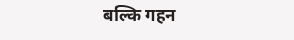बल्कि गहन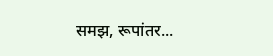समझ, रूपांतर...